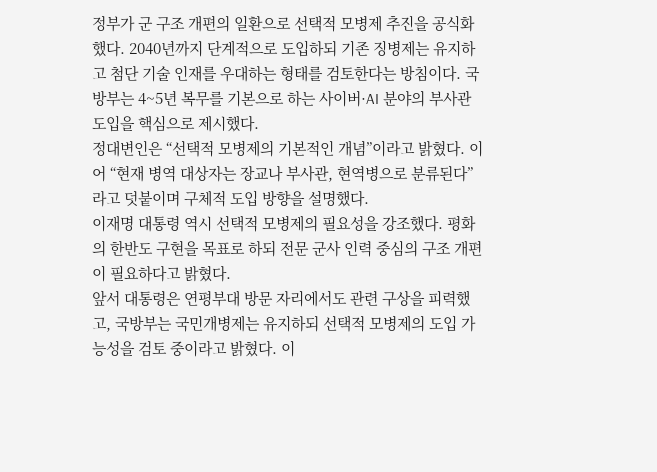정부가 군 구조 개편의 일환으로 선택적 모병제 추진을 공식화했다. 2040년까지 단계적으로 도입하되 기존 징병제는 유지하고 첨단 기술 인재를 우대하는 형태를 검토한다는 방침이다. 국방부는 4~5년 복무를 기본으로 하는 사이버·AI 분야의 부사관 도입을 핵심으로 제시했다.
정대변인은 “선택적 모병제의 기본적인 개념”이라고 밝혔다. 이어 “현재 병역 대상자는 장교나 부사관, 현역병으로 분류된다”라고 덧붙이며 구체적 도입 방향을 설명했다.
이재명 대통령 역시 선택적 모병제의 필요성을 강조했다. 평화의 한반도 구현을 목표로 하되 전문 군사 인력 중심의 구조 개편이 필요하다고 밝혔다.
앞서 대통령은 연평부대 방문 자리에서도 관련 구상을 피력했고, 국방부는 국민개병제는 유지하되 선택적 모병제의 도입 가능성을 검토 중이라고 밝혔다. 이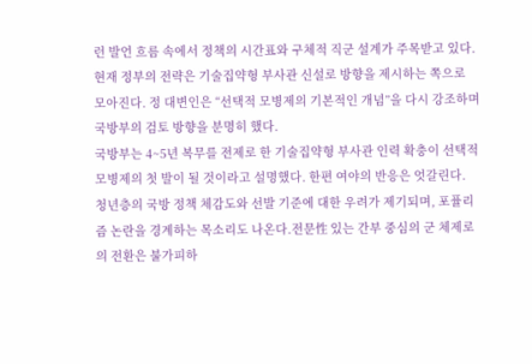런 발언 흐름 속에서 정책의 시간표와 구체적 직군 설계가 주목받고 있다.
현재 정부의 전략은 기술집약형 부사관 신설로 방향을 제시하는 쪽으로 모아진다. 정 대변인은 “선택적 모병제의 기본적인 개념”을 다시 강조하며 국방부의 검토 방향을 분명히 했다.
국방부는 4~5년 복무를 전제로 한 기술집약형 부사관 인력 확충이 선택적 모병제의 첫 발이 될 것이라고 설명했다. 한편 여야의 반응은 엇갈린다.
청년층의 국방 정책 체감도와 선발 기준에 대한 우려가 제기되며, 포퓰리즘 논란을 경계하는 목소리도 나온다.전문性 있는 간부 중심의 군 체제로의 전환은 불가피하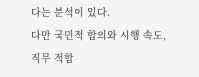다는 분석이 있다.
다만 국민적 합의와 시행 속도, 직무 적합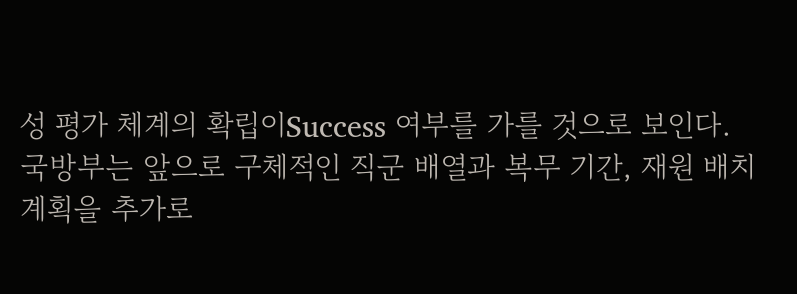성 평가 체계의 확립이Success 여부를 가를 것으로 보인다. 국방부는 앞으로 구체적인 직군 배열과 복무 기간, 재원 배치 계획을 추가로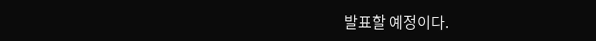발표할 예정이다.